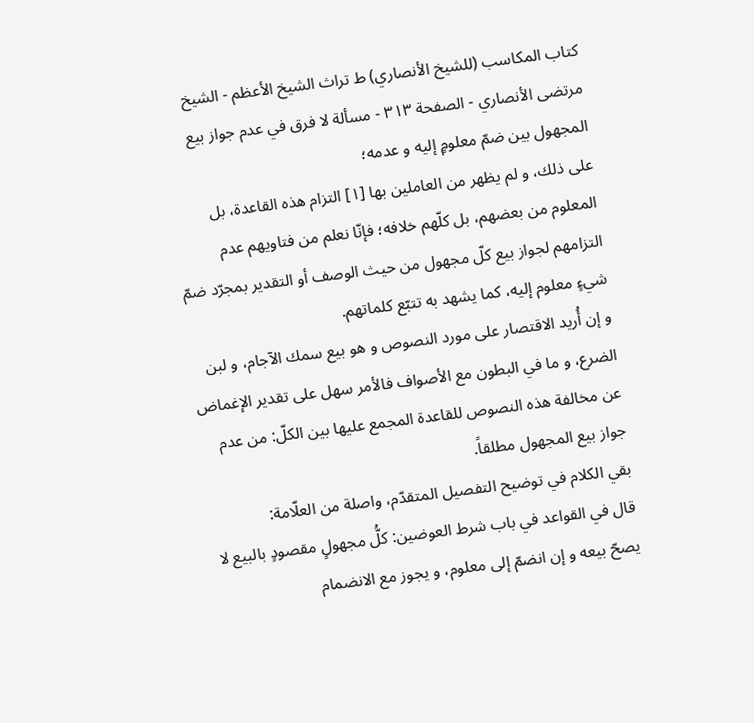كتاب المكاسب (للشيخ الأنصاري) ط تراث الشيخ الأعظم - الشيخ مرتضى الأنصاري - الصفحة ٣١٣ - مسألة لا فرق في عدم جواز بيع المجهول بين ضمّ معلومٍ إليه و عدمه؛
على ذلك، و لم يظهر من العاملين بها [١] التزام هذه القاعدة، بل المعلوم من بعضهم، بل كلّهم خلافه؛ فإنّا نعلم من فتاويهم عدم التزامهم لجواز بيع كلّ مجهول من حيث الوصف أو التقدير بمجرّد ضمّ شيءٍ معلوم إليه، كما يشهد به تتبّع كلماتهم.
و إن أُريد الاقتصار على مورد النصوص و هو بيع سمك الآجام، و لبن الضرع، و ما في البطون مع الأصواف فالأمر سهل على تقدير الإغماض عن مخالفة هذه النصوص للقاعدة المجمع عليها بين الكلّ: من عدم جواز بيع المجهول مطلقاً.
بقي الكلام في توضيح التفصيل المتقدّم، واصلة من العلّامة:
قال في القواعد في باب شرط العوضين: كلُّ مجهولٍ مقصودٍ بالبيع لا يصحّ بيعه و إن انضمّ إلى معلوم، و يجوز مع الانضمام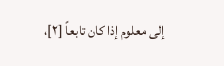إلى معلوم إذا كان تابعاً [٢]،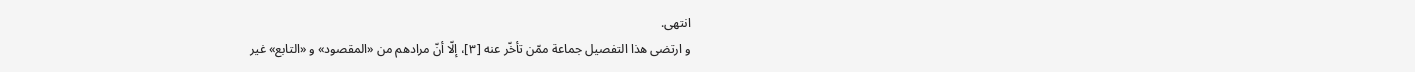انتهى.
و ارتضى هذا التفصيل جماعة ممّن تأخّر عنه [٣]، إلّا أنّ مرادهم من «المقصود» و «التابع» غير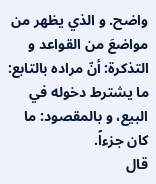واضح. و الذي يظهر من مواضعَ من القواعد و التذكرة: أنّ مراده بالتابع: ما يشترط دخوله في البيع، و بالمقصود: ما كان جزءاً.
قال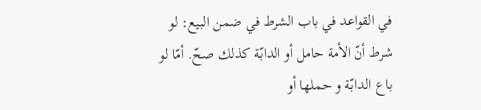في القواعد في باب الشرط في ضمن البيع: لو شرط أنّ الأمة حامل أو الدابّة كذلك صحّ. أمّا لو باع الدابّة و حملها أو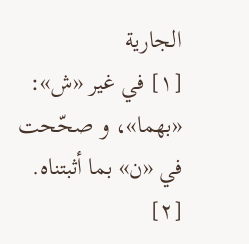الجارية
[١] في غير «ش»: «بهما»، و صحّحت في «ن» بما أثبتناه.
[٢]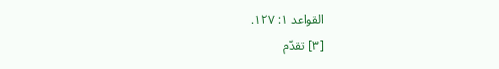القواعد ١: ١٢٧.
[٣] تقدّم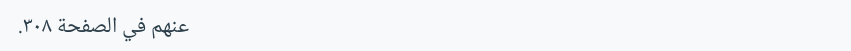عنهم في الصفحة ٣٠٨.